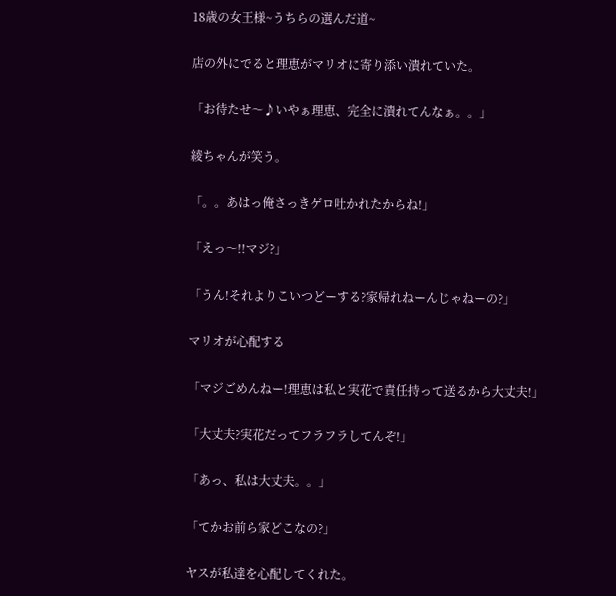18歳の女王様~うちらの選んだ道~

店の外にでると理恵がマリオに寄り添い潰れていた。

「お待たせ〜♪いやぁ理恵、完全に潰れてんなぁ。。」

綾ちゃんが笑う。

「。。あはっ俺さっきゲロ吐かれたからね!」

「えっ〜!!マジ?」

「うん!それよりこいつどーする?家帰れねーんじゃねーの?」

マリオが心配する

「マジごめんねー!理恵は私と実花で責任持って送るから大丈夫!」

「大丈夫?実花だってフラフラしてんぞ!」

「あっ、私は大丈夫。。」

「てかお前ら家どこなの?」

ヤスが私達を心配してくれた。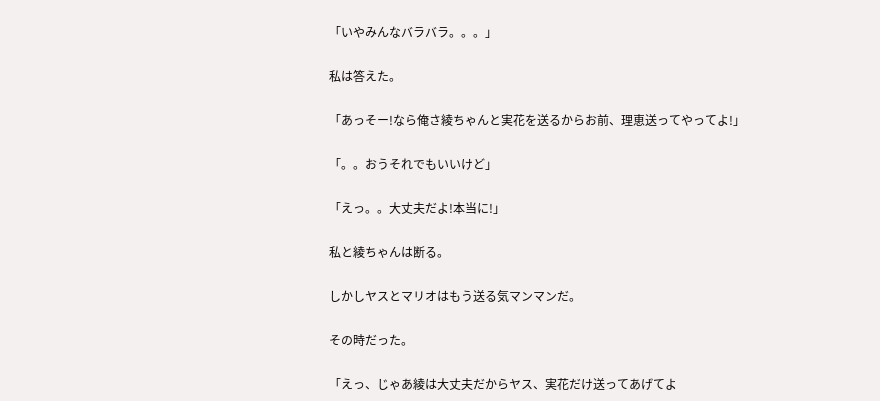「いやみんなバラバラ。。。」

私は答えた。

「あっそー!なら俺さ綾ちゃんと実花を送るからお前、理恵送ってやってよ!」

「。。おうそれでもいいけど」

「えっ。。大丈夫だよ!本当に!」

私と綾ちゃんは断る。

しかしヤスとマリオはもう送る気マンマンだ。

その時だった。

「えっ、じゃあ綾は大丈夫だからヤス、実花だけ送ってあげてよ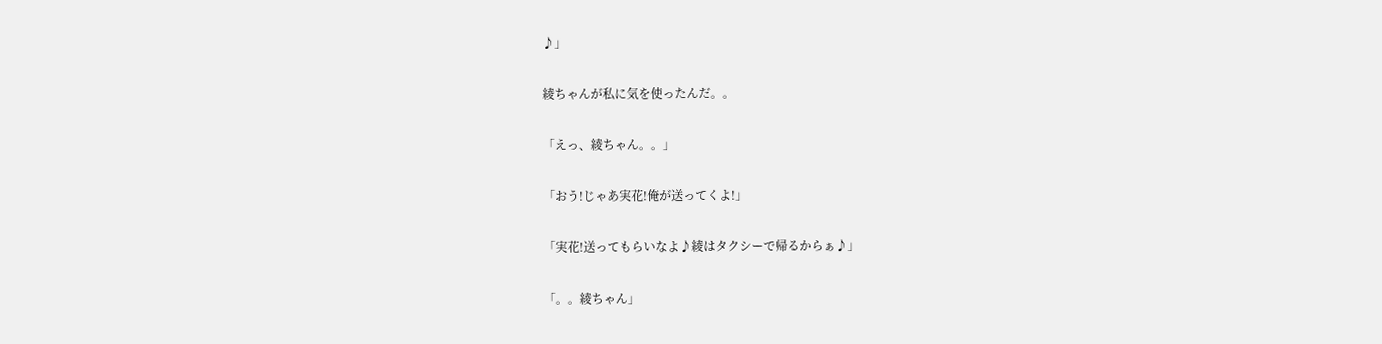♪」

綾ちゃんが私に気を使ったんだ。。

「えっ、綾ちゃん。。」

「おう!じゃあ実花!俺が送ってくよ!」

「実花!送ってもらいなよ♪綾はタクシーで帰るからぁ♪」

「。。綾ちゃん」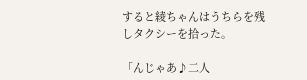すると綾ちゃんはうちらを残しタクシーを拾った。

「んじゃあ♪二人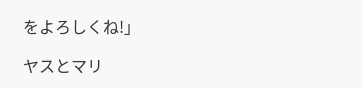をよろしくね!」

ヤスとマリ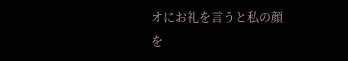オにお礼を言うと私の顔を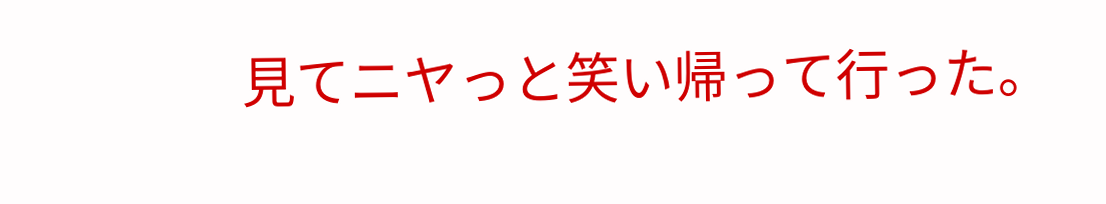見てニヤっと笑い帰って行った。